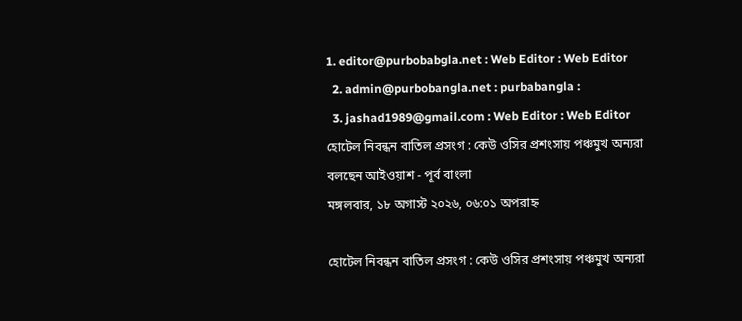1. editor@purbobabgla.net : Web Editor : Web Editor
  2. admin@purbobangla.net : purbabangla :
  3. jashad1989@gmail.com : Web Editor : Web Editor
হোটেল নিবন্ধন বাতিল প্রসংগ : কেউ ওসির প্রশংসায় পঞ্চমুখ অন্যরা বলছেন আইওয়াশ - পূর্ব বাংলা
মঙ্গলবার, ১৮ অগাস্ট ২০২৬, ০৬:০১ অপরাহ্ন

হোটেল নিবন্ধন বাতিল প্রসংগ : কেউ ওসির প্রশংসায় পঞ্চমুখ অন্যরা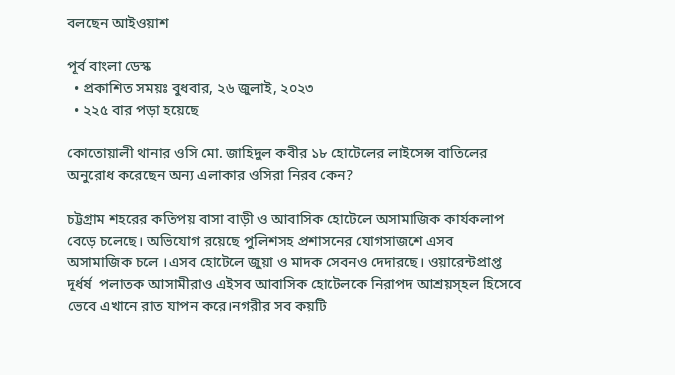বলছেন আইওয়াশ

পূর্ব বাংলা ডেস্ক
  • প্রকাশিত সময়ঃ বুধবার, ২৬ জুলাই, ২০২৩
  • ২২৫ বার পড়া হয়েছে

কোতোয়ালী থানার ওসি মো. জাহিদুল কবীর ১৮ হোটেলের লাইসেন্স বাতিলের অনুরোধ করেছেন অন্য এলাকার ওসিরা নিরব কেন?

চট্টগ্রাম শহরের কতিপয় বাসা বাড়ী ও আবাসিক হোটেলে অসামাজিক কার্যকলাপ বেড়ে চলেছে। অভিযোগ রয়েছে পুলিশসহ প্রশাসনের যোগসাজশে এসব অসামাজিক চলে ।এসব হোটেলে জুয়া ও মাদক সেবনও দেদারছে। ওয়ারেন্টপ্রাপ্ত দূর্ধর্ষ  পলাতক আসামীরাও এইসব আবাসিক হোটেলকে নিরাপদ আশ্রয়স্হল হিসেবে ভেবে এখানে রাত যাপন করে।নগরীর সব কয়টি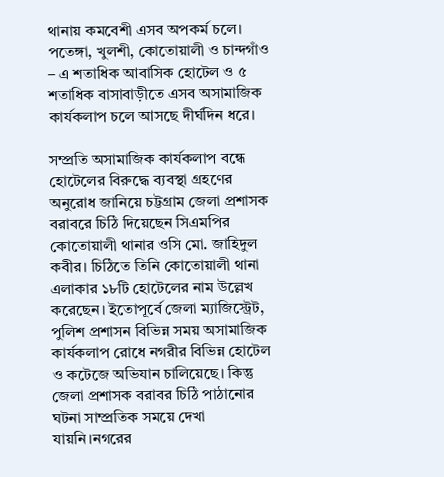থানায় কমবেশী এসব অপকর্ম চলে। পতেঙ্গা, খুলশী, কোতোয়ালী ও চান্দগাঁও – এ শতাধিক আবাসিক হোটেল ও ৫ শতাধিক বাসাবাড়ীতে এসব অসামাজিক কার্যকলাপ চলে আসছে দীর্ঘদিন ধরে।

সম্প্রতি অসামাজিক কার্যকলাপ বন্ধে হোটেলের বিরুদ্ধে ব্যবস্থা গ্রহণের অনুরোধ জানিয়ে চট্টগ্রাম জেলা প্রশাসক বরাবরে চিঠি দিয়েছেন সিএমপির কোতোয়ালী থানার ওসি মো. জাহিদুল কবীর। চিঠিতে তিনি কোতোয়ালী থানা এলাকার ১৮টি হোটেলের নাম উল্লেখ করেছেন। ইতোপূর্বে জেলা ম্যাজিস্ট্রেট, পুলিশ প্রশাসন বিভিন্ন সময় অসামাজিক কার্যকলাপ রোধে নগরীর বিভিন্ন হোটেল ও কটেজে অভিযান চালিয়েছে। কিন্তু জেলা প্রশাসক বরাবর চিঠি পাঠানোর ঘটনা সাম্প্রতিক সময়ে দেখা যায়নি।নগরের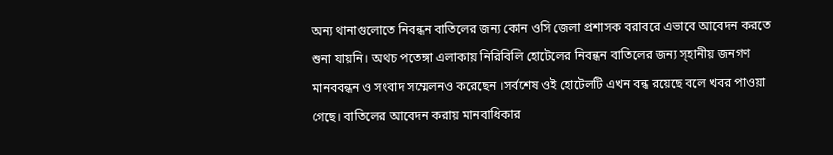অন্য থানাগুলোতে নিবন্ধন বাতিলের জন্য কোন ওসি জেলা প্রশাসক বরাবরে এভাবে আবেদন করতে শুনা যায়নি। অথচ পতেঙ্গা এলাকায় নিরিবিলি হোটেলের নিবন্ধন বাতিলের জন্য স্হানীয় জনগণ মানববন্ধন ও সংবাদ সম্মেলনও করেছেন ।সর্বশেষ ওই হোটেলটি এখন বন্ধ রয়েছে বলে খবর পাওয়া গেছে। বাতিলের আবেদন করায় মানবাধিকার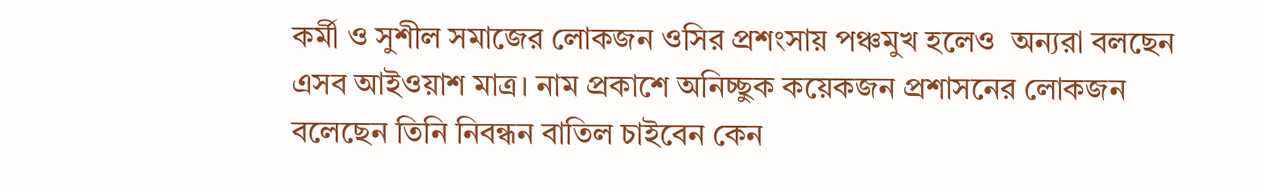কর্মী ও সুশীল সমাজের লোকজন ওসির প্রশংসায় পঞ্চমুখ হলেও  অন্যরা বলছেন এসব আইওয়াশ মাত্র। নাম প্রকাশে অনিচ্ছুক কয়েকজন প্রশাসনের লোকজন বলেছেন তিনি নিবন্ধন বাতিল চাইবেন কেন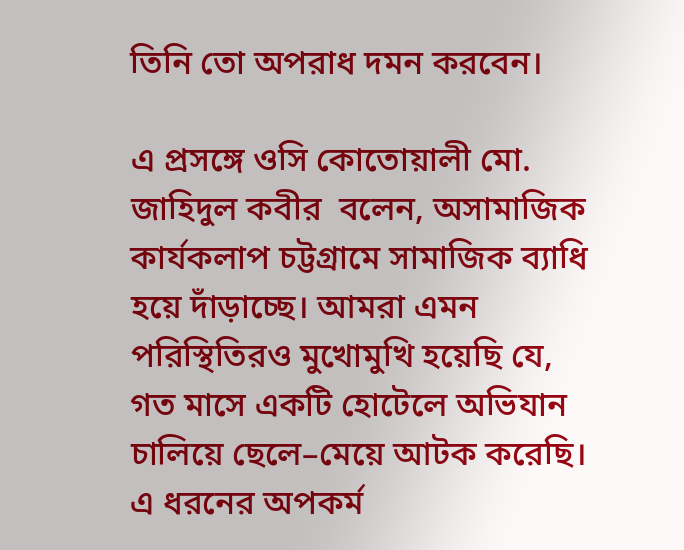তিনি তো অপরাধ দমন করবেন।

এ প্রসঙ্গে ওসি কোতোয়ালী মো. জাহিদুল কবীর  বলেন, অসামাজিক কার্যকলাপ চট্টগ্রামে সামাজিক ব্যাধি হয়ে দাঁড়াচ্ছে। আমরা এমন পরিস্থিতিরও মুখোমুখি হয়েছি যে, গত মাসে একটি হোটেলে অভিযান চালিয়ে ছেলে–মেয়ে আটক করেছি। এ ধরনের অপকর্ম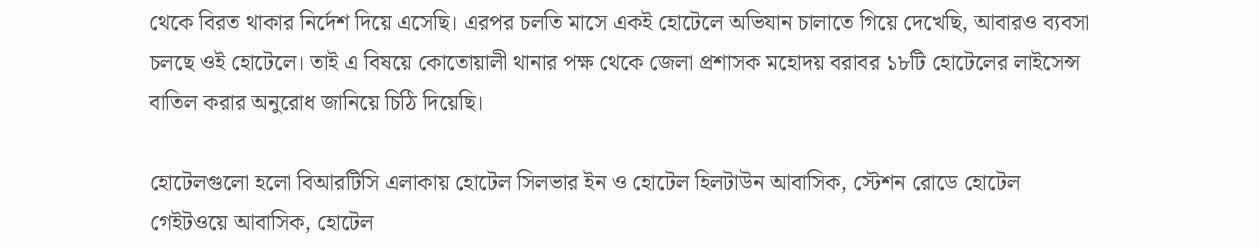থেকে বিরত থাকার নির্দেশ দিয়ে এসেছি। এরপর চলতি মাসে একই হোটেলে অভিযান চালাতে গিয়ে দেখেছি, আবারও ব্যবসা চলছে ওই হোটেলে। তাই এ বিষয়ে কোতোয়ালী থানার পক্ষ থেকে জেলা প্রশাসক মহোদয় বরাবর ১৮টি হোটেলের লাইসেন্স বাতিল করার অনুরোধ জানিয়ে চিঠি দিয়েছি।

হোটেলগুলো হলো বিআরটিসি এলাকায় হোটেল সিলভার ইন ও হোটেল হিলটাউন আবাসিক, স্টেশন রোডে হোটেল গেইটওয়ে আবাসিক, হোটেল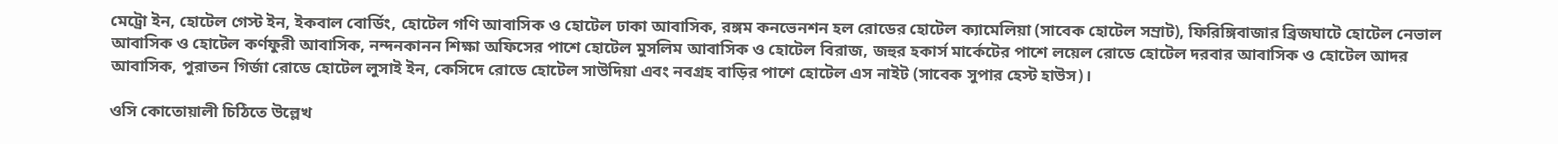মেট্রো ইন, হোটেল গেস্ট ইন, ইকবাল বোর্ডিং, হোটেল গণি আবাসিক ও হোটেল ঢাকা আবাসিক, রঙ্গম কনভেনশন হল রোডের হোটেল ক্যামেলিয়া (সাবেক হোটেল সম্রাট), ফিরিঙ্গিবাজার ব্রিজঘাটে হোটেল নেভাল আবাসিক ও হোটেল কর্ণফুরী আবাসিক, নন্দনকানন শিক্ষা অফিসের পাশে হোটেল মুসলিম আবাসিক ও হোটেল বিরাজ, জহুর হকার্স মার্কেটের পাশে লয়েল রোডে হোটেল দরবার আবাসিক ও হোটেল আদর আবাসিক, পুরাতন গির্জা রোডে হোটেল লুসাই ইন, কেসিদে রোডে হোটেল সাউদিয়া এবং নবগ্রহ বাড়ির পাশে হোটেল এস নাইট (সাবেক সুপার হেস্ট হাউস)।

ওসি কোতোয়ালী চিঠিতে উল্লেখ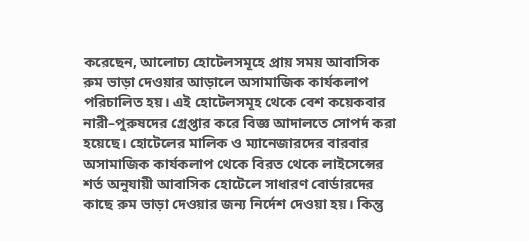করেছেন, আলোচ্য হোটেলসমূহে প্রায় সময় আবাসিক রুম ভাড়া দেওয়ার আড়ালে অসামাজিক কার্যকলাপ পরিচালিত হয়। এই হোটেলসমূহ থেকে বেশ কয়েকবার নারী–পুরুষদের গ্রেপ্তার করে বিজ্ঞ আদালতে সোপর্দ করা হয়েছে। হোটেলের মালিক ও ম্যানেজারদের বারবার অসামাজিক কার্যকলাপ থেকে বিরত থেকে লাইসেন্সের শর্ত অনুযায়ী আবাসিক হোটেলে সাধারণ বোর্ডারদের কাছে রুম ভাড়া দেওয়ার জন্য নির্দেশ দেওয়া হয়। কিন্তু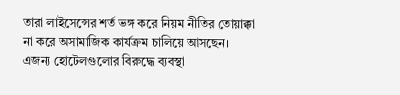তারা লাইসেন্সের শর্ত ভঙ্গ করে নিয়ম নীতির তোয়াক্কা না করে অসামাজিক কার্যক্রম চালিয়ে আসছেন। এজন্য হোটেলগুলোর বিরুদ্ধে ব্যবস্থা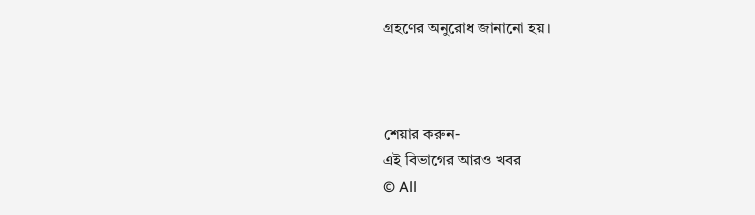গ্রহণের অনুরোধ জানানো হয়।



শেয়ার করুন-
এই বিভাগের আরও খবর
© All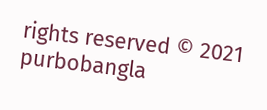rights reserved © 2021 purbobangla